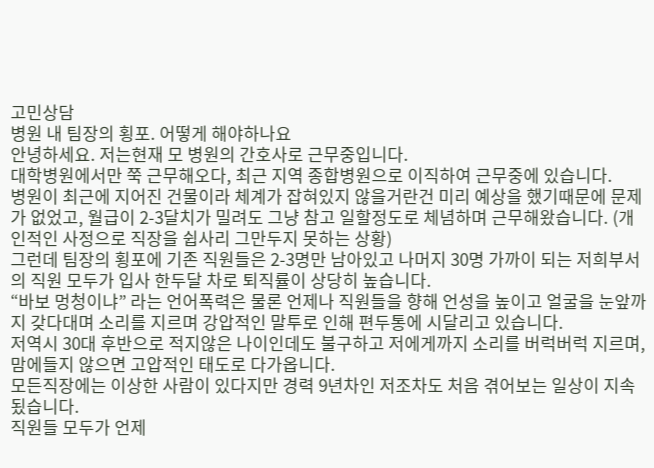고민상담
병원 내 팀장의 횡포. 어떻게 해야하나요
안녕하세요. 저는현재 모 병원의 간호사로 근무중입니다.
대학병원에서만 쭉 근무해오다, 최근 지역 종합병원으로 이직하여 근무중에 있습니다.
병원이 최근에 지어진 건물이라 체계가 잡혀있지 않을거란건 미리 예상을 했기때문에 문제가 없었고, 월급이 2-3달치가 밀려도 그냥 참고 일할정도로 체념하며 근무해왔습니다. (개인적인 사정으로 직장을 쉽사리 그만두지 못하는 상황)
그런데 팀장의 횡포에 기존 직원들은 2-3명만 남아있고 나머지 30명 가까이 되는 저희부서의 직원 모두가 입사 한두달 차로 퇴직률이 상당히 높습니다.
“바보 멍청이냐” 라는 언어폭력은 물론 언제나 직원들을 향해 언성을 높이고 얼굴을 눈앞까지 갖다대며 소리를 지르며 강압적인 말투로 인해 편두통에 시달리고 있습니다.
저역시 30대 후반으로 적지않은 나이인데도 불구하고 저에게까지 소리를 버럭버럭 지르며, 맘에들지 않으면 고압적인 태도로 다가옵니다.
모든직장에는 이상한 사람이 있다지만 경력 9년차인 저조차도 처음 겪어보는 일상이 지속됬습니다.
직원들 모두가 언제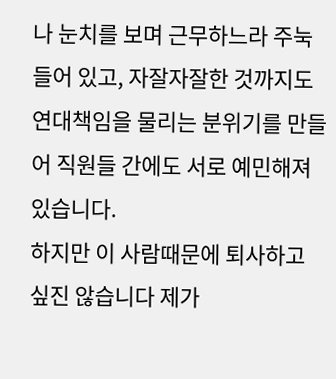나 눈치를 보며 근무하느라 주눅들어 있고, 자잘자잘한 것까지도 연대책임을 물리는 분위기를 만들어 직원들 간에도 서로 예민해져 있습니다.
하지만 이 사람때문에 퇴사하고 싶진 않습니다 제가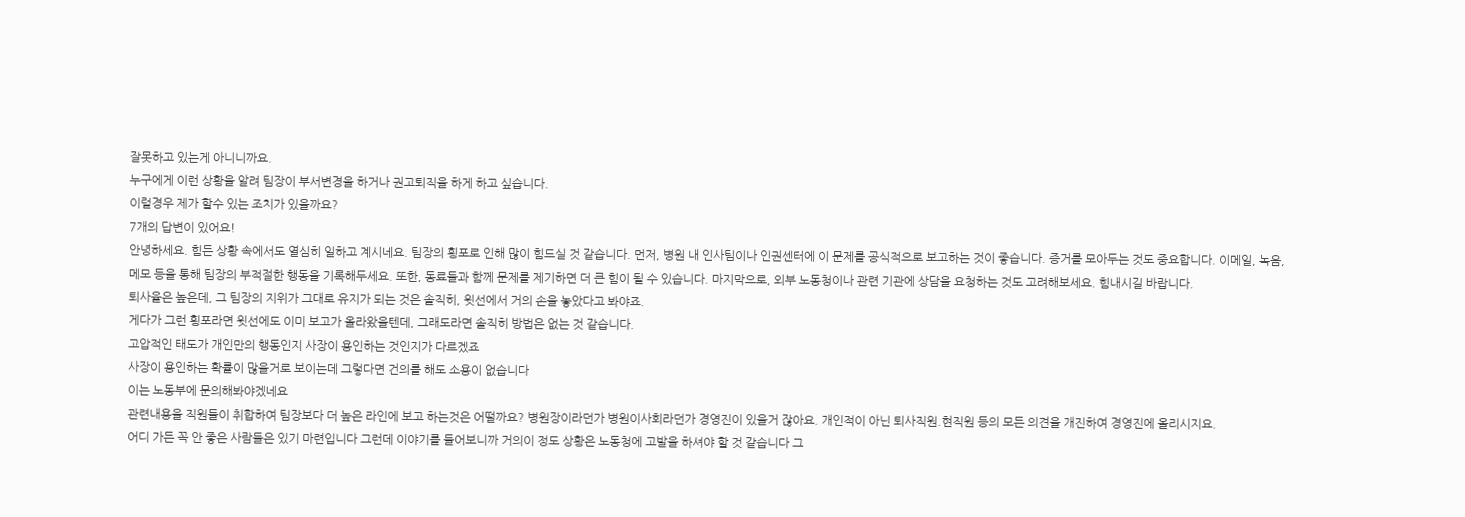잘못하고 있는게 아니니까요.
누구에게 이런 상황을 알려 팀장이 부서변경을 하거나 권고퇴직을 하게 하고 싶습니다.
이럴경우 제가 할수 있는 조치가 있을까요?
7개의 답변이 있어요!
안녕하세요. 힘든 상황 속에서도 열심히 일하고 계시네요. 팀장의 횡포로 인해 많이 힘드실 것 같습니다. 먼저, 병원 내 인사팀이나 인권센터에 이 문제를 공식적으로 보고하는 것이 좋습니다. 증거를 모아두는 것도 중요합니다. 이메일, 녹음, 메모 등을 통해 팀장의 부적절한 행동을 기록해두세요. 또한, 동료들과 함께 문제를 제기하면 더 큰 힘이 될 수 있습니다. 마지막으로, 외부 노동청이나 관련 기관에 상담을 요청하는 것도 고려해보세요. 힘내시길 바랍니다.
퇴사율은 높은데, 그 팀장의 지위가 그대로 유지가 되는 것은 솔직히, 윗선에서 거의 손을 놓았다고 봐야죠.
게다가 그런 횡포라면 윗선에도 이미 보고가 올라왔을텐데, 그래도라면 솔직히 방법은 없는 것 같습니다.
고압적인 태도가 개인만의 행동인지 사장이 용인하는 것인지가 다르겠죠
사장이 용인하는 확률이 많을거로 보이는데 그렇다면 건의를 해도 소용이 없습니다
이는 노동부에 문의해봐야겠네요
관련내용을 직원들이 취합하여 팀장보다 더 높은 라인에 보고 하는것은 어떨까요? 병원장이라던가 병원이사회라던가 경영진이 있을거 잖아요. 개인적이 아닌 퇴사직원.현직원 등의 모든 의견을 개진하여 경영진에 올리시지요.
어디 가든 꼭 안 좋은 사람들은 있기 마련입니다 그런데 이야기를 들어보니까 거의이 정도 상황은 노동청에 고발을 하셔야 할 것 같습니다 그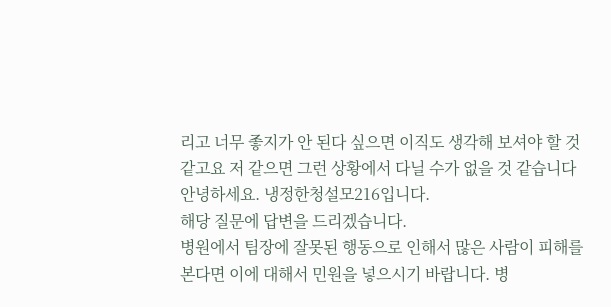리고 너무 좋지가 안 된다 싶으면 이직도 생각해 보셔야 할 것 같고요 저 같으면 그런 상황에서 다닐 수가 없을 것 같습니다
안녕하세요. 냉정한청설모216입니다.
해당 질문에 답변을 드리겠습니다.
병원에서 팀장에 잘못된 행동으로 인해서 많은 사람이 피해를 본다면 이에 대해서 민원을 넣으시기 바랍니다. 병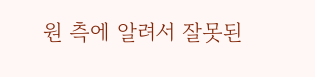원 측에 알려서 잘못된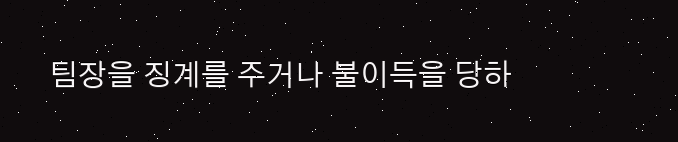팀장을 징계를 주거나 불이득을 당하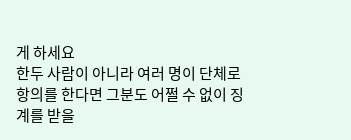게 하세요
한두 사람이 아니라 여러 명이 단체로 항의를 한다면 그분도 어쩔 수 없이 징계를 받을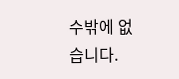수밖에 없습니다.